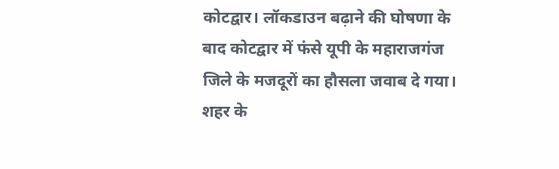कोटद्वार। लॉकडाउन बढ़ाने की घोषणा के बाद कोटद्वार में फंसे यूपी के महाराजगंज जिले के मजदूरों का हौसला जवाब दे गया। शहर के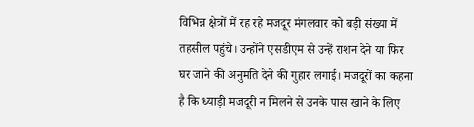विभिन्न क्षेत्रों में रह रहे मजदूर मंगलवार को बड़ी संख्या में तहसील पहुंचे। उन्होंने एसडीएम से उन्हें राशन देने या फिर घर जाने की अनुमति देने की गुहार लगाई। मजदूरों का कहना है कि ध्याड़ी मजदूरी न मिलने से उनके पास खाने के लिए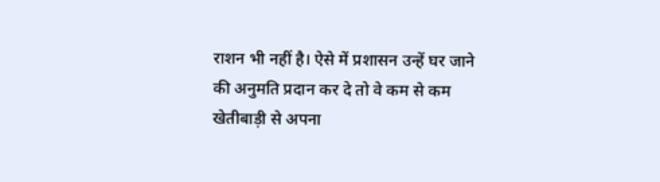राशन भी नहीं है। ऐसे में प्रशासन उन्हें घर जाने की अनुमति प्रदान कर दे तो वे कम से कम खेतीबाड़ी से अपना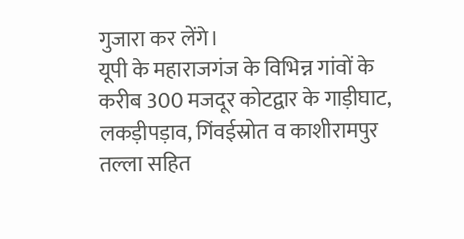गुजारा कर लेंगे।
यूपी के महाराजगंज के विभिन्न गांवों के करीब 300 मजदूर कोटद्वार के गाड़ीघाट, लकड़ीपड़ाव, गिंवईस्रोत व काशीरामपुर तल्ला सहित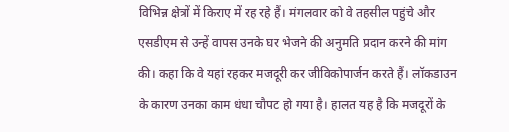विभिन्न क्षेत्रों में किराए में रह रहे हैं। मंगलवार को वे तहसील पहुंचे और एसडीएम से उन्हें वापस उनके घर भेजने की अनुमति प्रदान करने की मांग की। कहा कि वे यहां रहकर मजदूरी कर जीविकोपार्जन करते हैं। लॉकडाउन के कारण उनका काम धंधा चौपट हो गया है। हालत यह है कि मजदूरों के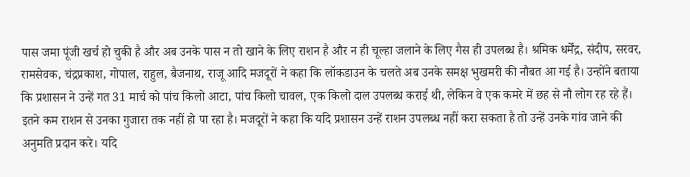पास जमा पूंजी खर्च हो चुकी है और अब उनके पास न तो खाने के लिए राशन है और न ही चूल्हा जलाने के लिए गैस ही उपलब्ध है। श्रमिक धर्मेंद्र, संदीप, सरवर, रामसेवक, चंद्रप्रकाश, गोपाल, राहुल, बैजनाथ, राजू आदि मजदूरों ने कहा कि लॉकडाउन के चलते अब उनके समक्ष भुखमरी की नौबत आ गई है। उन्होंने बताया कि प्रशासन ने उन्हें गत 31 मार्च को पांच किलो आटा, पांच किलो चावल, एक किलो दाल उपलब्ध कराई थी, लेकिन वे एक कमरे में छह से नौ लोग रह रहे हैं। इतने कम राशन से उनका गुजारा तक नहीं हो पा रहा है। मजदूरों ने कहा कि यदि प्रशासन उन्हें राशन उपलब्ध नहीं करा सकता है तो उन्हें उनके गांव जाने की अनुमति प्रदान करे। यदि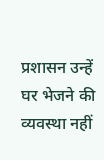प्रशासन उन्हें घर भेजने की व्यवस्था नहीं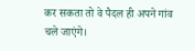कर सकता तो वे पैदल ही अपने गांव चले जाएंगे।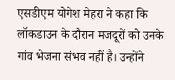एसडीएम योगेश मेहरा ने कहा कि लॉकडाउन के दौरान मजदूरों को उनके गांव भेजना संभव नहीं है। उन्होंने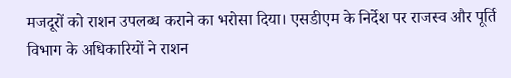मजदूरों को राशन उपलब्ध कराने का भरोसा दिया। एसडीएम के निर्देश पर राजस्व और पूर्ति विभाग के अधिकारियों ने राशन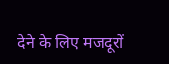देने के लिए मजदूरों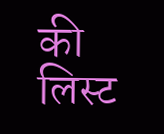की लिस्ट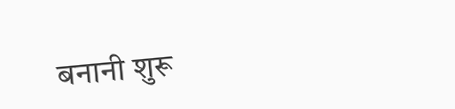बनानी शुरू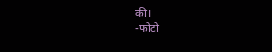की।
-फोटो